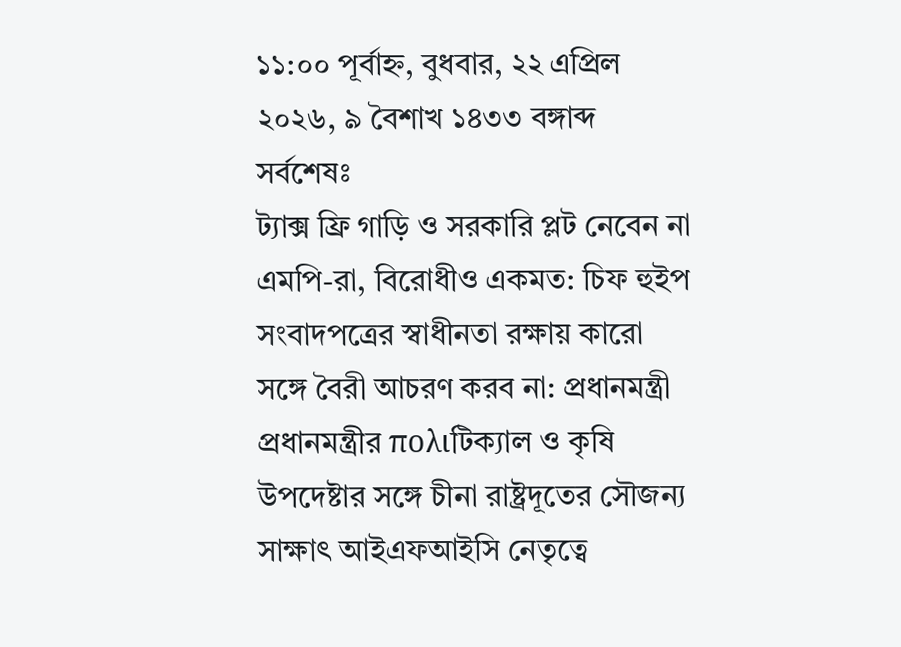১১:০০ পূর্বাহ্ন, বুধবার, ২২ এপ্রিল ২০২৬, ৯ বৈশাখ ১৪৩৩ বঙ্গাব্দ
সর্বশেষঃ
ট্যাক্স ফ্রি গাড়ি ও সরকারি প্লট নেবেন না এমপি-রা, বিরোধীও একমত: চিফ হুইপ সংবাদপত্রের স্বাধীনতা রক্ষায় কারো সঙ্গে বৈরী আচরণ করব না: প্রধানমন্ত্রী প্রধানমন্ত্রীর πολιটিক্যাল ও কৃষি উপদেষ্টার সঙ্গে চীনা রাষ্ট্রদূতের সৌজন্য সাক্ষাৎ আইএফআইসি নেতৃত্বে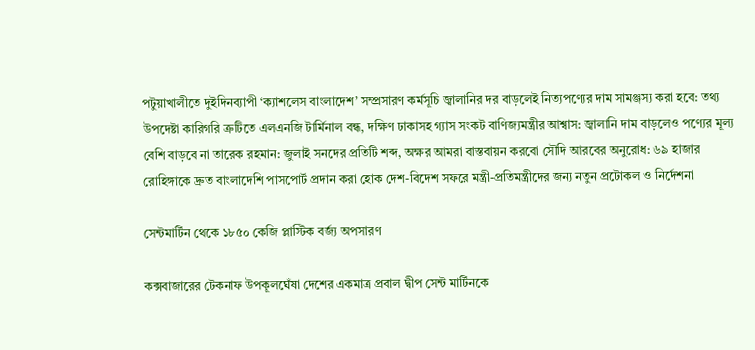পটুয়াখালীতে দুইদিনব্যাপী ‘ক্যাশলেস বাংলাদেশ’ সম্প্রসারণ কর্মসূচি জ্বালানির দর বাড়লেই নিত্যপণ্যের দাম সামঞ্জস্য করা হবে: তথ্য উপদেষ্টা কারিগরি ত্রুটিতে এলএনজি টার্মিনাল বন্ধ, দক্ষিণ ঢাকাসহ গ্যাস সংকট বাণিজ্যমন্ত্রীর আশ্বাস: জ্বালানি দাম বাড়লেও পণ্যের মূল্য বেশি বাড়বে না তারেক রহমান: জুলাই সনদের প্রতিটি শব্দ, অক্ষর আমরা বাস্তবায়ন করবো সৌদি আরবের অনুরোধ: ৬৯ হাজার রোহিঙ্গাকে দ্রুত বাংলাদেশি পাসপোর্ট প্রদান করা হোক দেশ-বিদেশ সফরে মন্ত্রী-প্রতিমন্ত্রীদের জন্য নতুন প্রটোকল ও নির্দেশনা

সেন্টমার্টিন থেকে ১৮৫০ কেজি প্লাস্টিক বর্জ্য অপসারণ

কক্সবাজারের টেকনাফ উপকূলঘেঁষা দেশের একমাত্র প্রবাল দ্বীপ সেন্ট মার্টিনকে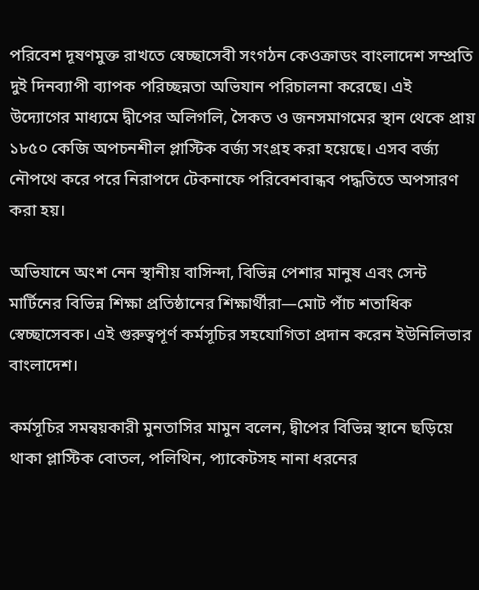পরিবেশ দূষণমুক্ত রাখতে স্বেচ্ছাসেবী সংগঠন কেওক্রাডং বাংলাদেশ সম্প্রতি দুই দিনব্যাপী ব্যাপক পরিচ্ছন্নতা অভিযান পরিচালনা করেছে। এই উদ্যোগের মাধ্যমে দ্বীপের অলিগলি, সৈকত ও জনসমাগমের স্থান থেকে প্রায় ১৮৫০ কেজি অপচনশীল প্লাস্টিক বর্জ্য সংগ্রহ করা হয়েছে। এসব বর্জ্য নৌপথে করে পরে নিরাপদে টেকনাফে পরিবেশবান্ধব পদ্ধতিতে অপসারণ করা হয়।

অভিযানে অংশ নেন স্থানীয় বাসিন্দা, বিভিন্ন পেশার মানুষ এবং সেন্ট মার্টিনের বিভিন্ন শিক্ষা প্রতিষ্ঠানের শিক্ষার্থীরা—মোট পাঁচ শতাধিক স্বেচ্ছাসেবক। এই গুরুত্বপূর্ণ কর্মসূচির সহযোগিতা প্রদান করেন ইউনিলিভার বাংলাদেশ।

কর্মসূচির সমন্বয়কারী মুনতাসির মামুন বলেন, দ্বীপের বিভিন্ন স্থানে ছড়িয়ে থাকা প্লাস্টিক বোতল, পলিথিন, প্যাকেটসহ নানা ধরনের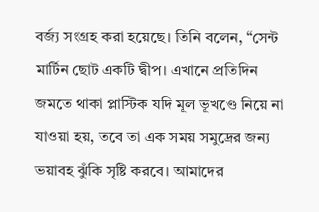বর্জ্য সংগ্রহ করা হয়েছে। তিনি বলেন, “সেন্ট মার্টিন ছোট একটি দ্বীপ। এখানে প্রতিদিন জমতে থাকা প্লাস্টিক যদি মূল ভূখণ্ডে নিয়ে না যাওয়া হয়, তবে তা এক সময় সমুদ্রের জন্য ভয়াবহ ঝুঁকি সৃষ্টি করবে। আমাদের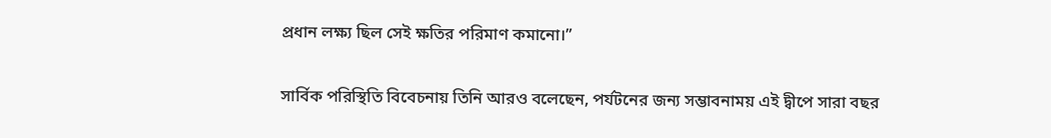প্রধান লক্ষ্য ছিল সেই ক্ষতির পরিমাণ কমানো।”

সার্বিক পরিস্থিতি বিবেচনায় তিনি আরও বলেছেন, পর্যটনের জন্য সম্ভাবনাময় এই দ্বীপে সারা বছর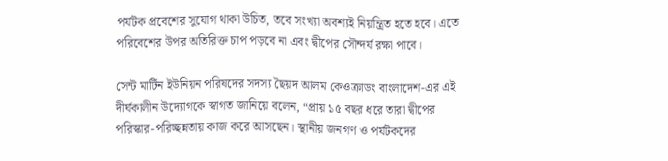পর্যটক প্রবেশের সুযোগ থাকা উচিত, তবে সংখ্যা অবশ্যই নিয়ন্ত্রিত হতে হবে। এতে পরিবেশের উপর অতিরিক্ত চাপ পড়বে না এবং দ্বীপের সৌন্দর্য রক্ষা পাবে।

সেন্ট মার্টিন ইউনিয়ন পরিষদের সদস্য ছৈয়দ আলম কেওক্রাডং বাংলাদেশ-এর এই দীর্ঘকালীন উদ্যোগকে স্বাগত জানিয়ে বলেন, “প্রায় ১৫ বছর ধরে তারা দ্বীপের পরিস্কার-পরিচ্ছন্নতায় কাজ করে আসছেন। স্থানীয় জনগণ ও পর্যটকদের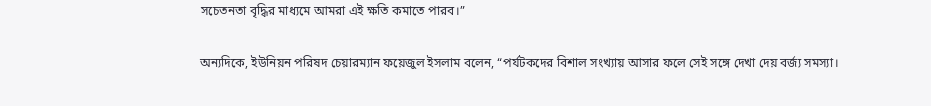সচেতনতা বৃদ্ধির মাধ্যমে আমরা এই ক্ষতি কমাতে পারব।”

অন্যদিকে, ইউনিয়ন পরিষদ চেয়ারম্যান ফয়েজুল ইসলাম বলেন, “পর্যটকদের বিশাল সংখ্যায় আসার ফলে সেই সঙ্গে দেখা দেয় বর্জ্য সমস্যা।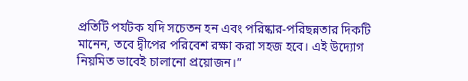প্রতিটি পর্যটক যদি সচেতন হন এবং পরিষ্কার-পরিছন্নতার দিকটি মানেন, তবে দ্বীপের পরিবেশ রক্ষা করা সহজ হবে। এই উদ্যোগ নিয়মিত ভাবেই চালানো প্রয়োজন।”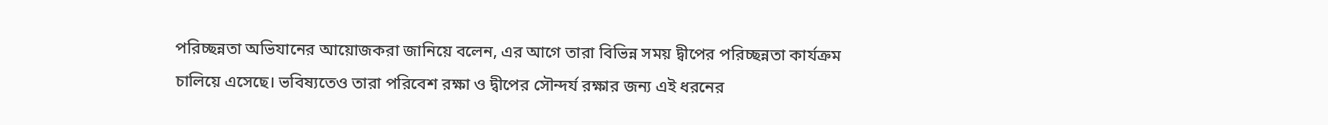পরিচ্ছন্নতা অভিযানের আয়োজকরা জানিয়ে বলেন, এর আগে তারা বিভিন্ন সময় দ্বীপের পরিচ্ছন্নতা কার্যক্রম চালিয়ে এসেছে। ভবিষ্যতেও তারা পরিবেশ রক্ষা ও দ্বীপের সৌন্দর্য রক্ষার জন্য এই ধরনের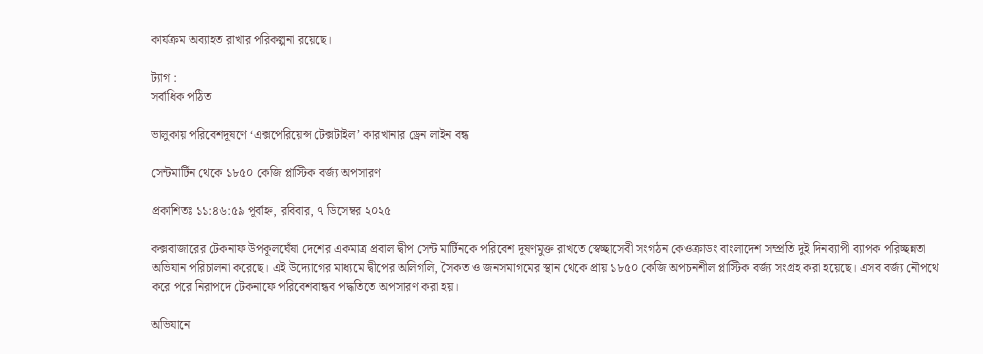কার্যক্রম অব্যাহত রাখার পরিকল্পনা রয়েছে।

ট্যাগ :
সর্বাধিক পঠিত

ভালুকায় পরিবেশদূষণে ‘এক্সপেরিয়েন্স টেক্সটাইল’ কারখানার ড্রেন লাইন বন্ধ

সেন্টমার্টিন থেকে ১৮৫০ কেজি প্লাস্টিক বর্জ্য অপসারণ

প্রকাশিতঃ ১১:৪৬:৫৯ পূর্বাহ্ন, রবিবার, ৭ ডিসেম্বর ২০২৫

কক্সবাজারের টেকনাফ উপকূলঘেঁষা দেশের একমাত্র প্রবাল দ্বীপ সেন্ট মার্টিনকে পরিবেশ দূষণমুক্ত রাখতে স্বেচ্ছাসেবী সংগঠন কেওক্রাডং বাংলাদেশ সম্প্রতি দুই দিনব্যাপী ব্যাপক পরিচ্ছন্নতা অভিযান পরিচালনা করেছে। এই উদ্যোগের মাধ্যমে দ্বীপের অলিগলি, সৈকত ও জনসমাগমের স্থান থেকে প্রায় ১৮৫০ কেজি অপচনশীল প্লাস্টিক বর্জ্য সংগ্রহ করা হয়েছে। এসব বর্জ্য নৌপথে করে পরে নিরাপদে টেকনাফে পরিবেশবান্ধব পদ্ধতিতে অপসারণ করা হয়।

অভিযানে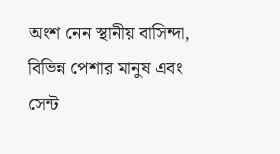অংশ নেন স্থানীয় বাসিন্দা, বিভিন্ন পেশার মানুষ এবং সেন্ট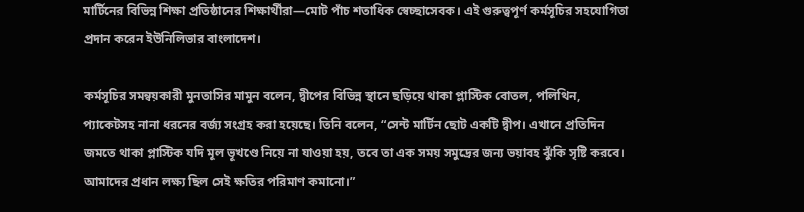মার্টিনের বিভিন্ন শিক্ষা প্রতিষ্ঠানের শিক্ষার্থীরা—মোট পাঁচ শতাধিক স্বেচ্ছাসেবক। এই গুরুত্বপূর্ণ কর্মসূচির সহযোগিতা প্রদান করেন ইউনিলিভার বাংলাদেশ।

কর্মসূচির সমন্বয়কারী মুনতাসির মামুন বলেন, দ্বীপের বিভিন্ন স্থানে ছড়িয়ে থাকা প্লাস্টিক বোতল, পলিথিন, প্যাকেটসহ নানা ধরনের বর্জ্য সংগ্রহ করা হয়েছে। তিনি বলেন, “সেন্ট মার্টিন ছোট একটি দ্বীপ। এখানে প্রতিদিন জমতে থাকা প্লাস্টিক যদি মূল ভূখণ্ডে নিয়ে না যাওয়া হয়, তবে তা এক সময় সমুদ্রের জন্য ভয়াবহ ঝুঁকি সৃষ্টি করবে। আমাদের প্রধান লক্ষ্য ছিল সেই ক্ষতির পরিমাণ কমানো।”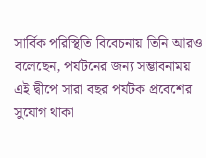সার্বিক পরিস্থিতি বিবেচনায় তিনি আরও বলেছেন, পর্যটনের জন্য সম্ভাবনাময় এই দ্বীপে সারা বছর পর্যটক প্রবেশের সুযোগ থাকা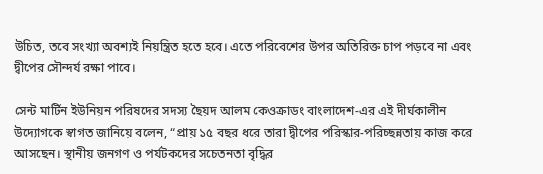উচিত, তবে সংখ্যা অবশ্যই নিয়ন্ত্রিত হতে হবে। এতে পরিবেশের উপর অতিরিক্ত চাপ পড়বে না এবং দ্বীপের সৌন্দর্য রক্ষা পাবে।

সেন্ট মার্টিন ইউনিয়ন পরিষদের সদস্য ছৈয়দ আলম কেওক্রাডং বাংলাদেশ-এর এই দীর্ঘকালীন উদ্যোগকে স্বাগত জানিয়ে বলেন, “প্রায় ১৫ বছর ধরে তারা দ্বীপের পরিস্কার-পরিচ্ছন্নতায় কাজ করে আসছেন। স্থানীয় জনগণ ও পর্যটকদের সচেতনতা বৃদ্ধির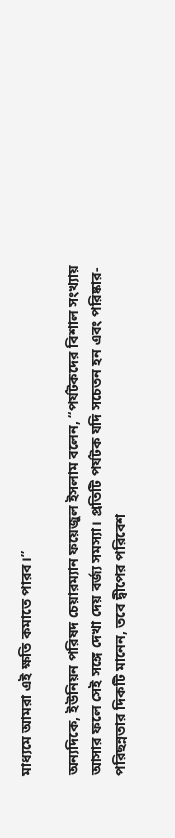মাধ্যমে আমরা এই ক্ষতি কমাতে পারব।”

অন্যদিকে, ইউনিয়ন পরিষদ চেয়ারম্যান ফয়েজুল ইসলাম বলেন, “পর্যটকদের বিশাল সংখ্যায় আসার ফলে সেই সঙ্গে দেখা দেয় বর্জ্য সমস্যা। প্রতিটি পর্যটক যদি সচেতন হন এবং পরিষ্কার-পরিছন্নতার দিকটি মানেন, তবে দ্বীপের পরিবেশ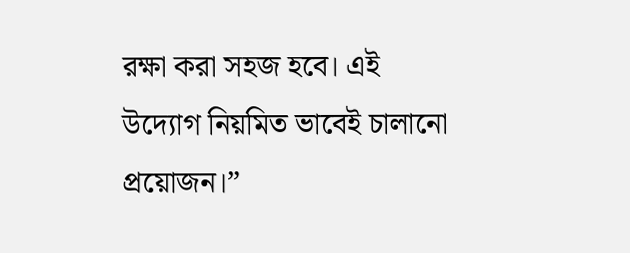রক্ষা করা সহজ হবে। এই উদ্যোগ নিয়মিত ভাবেই চালানো প্রয়োজন।”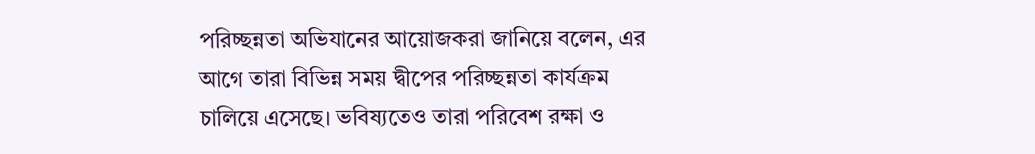পরিচ্ছন্নতা অভিযানের আয়োজকরা জানিয়ে বলেন, এর আগে তারা বিভিন্ন সময় দ্বীপের পরিচ্ছন্নতা কার্যক্রম চালিয়ে এসেছে। ভবিষ্যতেও তারা পরিবেশ রক্ষা ও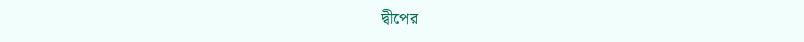দ্বীপের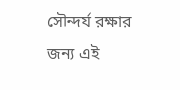সৌন্দর্য রক্ষার জন্য এই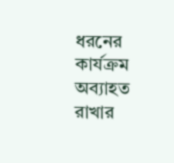ধরনের কার্যক্রম অব্যাহত রাখার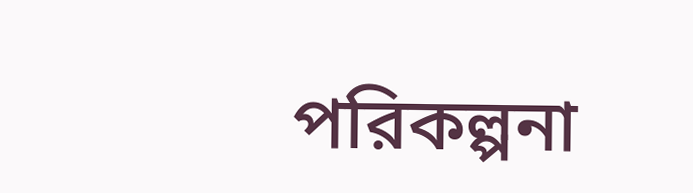পরিকল্পনা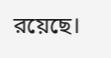রয়েছে।